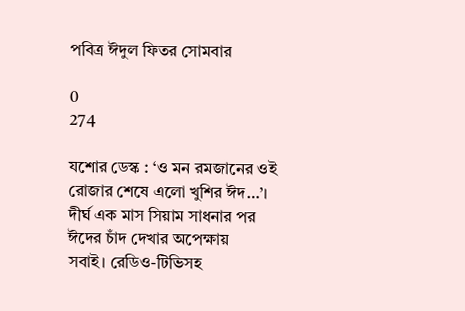পবিত্র ঈদুল ফিতর সোমবার

0
274

যশোর ডেস্ক : ‘ও মন রমজানের ওই রোজার শেষে এলো খুশির ঈদ…’।
দীর্ঘ এক মাস সিয়াম সাধনার পর ঈদের চাঁদ দেখার অপেক্ষায়
সবাই। রেডিও-টিভিসহ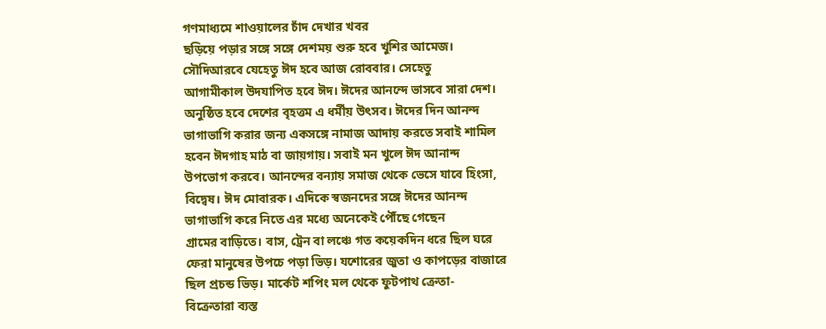গণমাধ্যমে শাওয়ালের চাঁদ দেখার খবর
ছড়িয়ে পড়ার সঙ্গে সঙ্গে দেশময় শুরু হবে খুশির আমেজ।
সৌদিআরবে যেহেতু ঈদ হবে আজ রোববার। সেহেতু
আগামীকাল উদযাপিত হবে ঈদ। ঈদের আনন্দে ভাসবে সারা দেশ।
অনুষ্ঠিত হবে দেশের বৃহত্তম এ ধর্মীয় উৎসব। ঈদের দিন আনন্দ
ভাগাভাগি করার জন্য একসঙ্গে নামাজ আদায় করতে সবাই শামিল
হবেন ঈদগাহ মাঠ বা জায়গায়। সবাই মন খুলে ঈদ আনান্দ
উপভোগ করবে। আনন্দের বন্যায় সমাজ থেকে ভেসে যাবে হিংসা,
বিদ্বেষ। ঈদ মোবারক। এদিকে স্বজনদের সঙ্গে ঈদের আনন্দ
ভাগাভাগি করে নিতে এর মধ্যে অনেকেই পৌঁছে গেছেন
গ্রামের বাড়িতে। বাস, ট্রেন বা লঞ্চে গত কয়েকদিন ধরে ছিল ঘরে
ফেরা মানুষের উপচে পড়া ভিড়। যশোরের জুতা ও কাপড়ের বাজারে
ছিল প্রচন্ড ভিড়। মার্কেট শপিং মল থেকে ফুটপাথ ক্রেতা-
বিক্রেতারা ব্যস্ত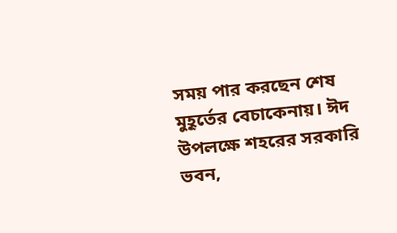সময় পার করছেন শেষ মুহূর্তের বেচাকেনায়। ঈদ
উপলক্ষে শহরের সরকারি ভবন,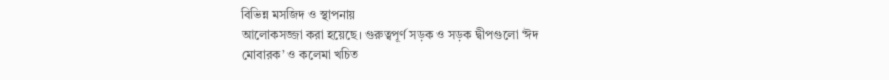বিভিন্ন মসজিদ ও স্থাপনায়
আলোকসজ্জা করা হয়েছে। গুরুত্বপূর্ণ সড়ক ও সড়ক দ্বীপগুলো ‘ঈদ
মোবারক’ ও কলেমা খচিত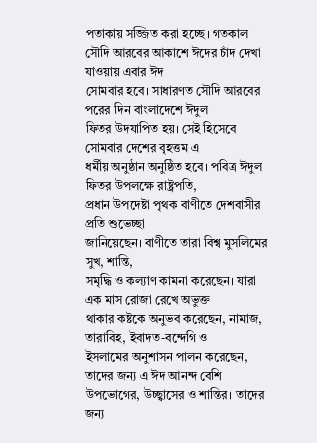পতাকায় সজ্জিত করা হচ্ছে। গতকাল
সৌদি আরবের আকাশে ঈদের চাঁদ দেখা যাওয়ায় এবার ঈদ
সোমবার হবে। সাধারণত সৌদি আরবের পরের দিন বাংলাদেশে ঈদুল
ফিতর উদযাপিত হয়। সেই হিসেবে সোমবার দেশের বৃহত্তম এ
ধর্মীয় অনুষ্ঠান অনুষ্ঠিত হবে। পবিত্র ঈদুল ফিতর উপলক্ষে রাষ্ট্রপতি,
প্রধান উপদেষ্টা পৃথক বাণীতে দেশবাসীর প্রতি শুভেচ্ছা
জানিয়েছেন। বাণীতে তারা বিশ্ব মুসলিমের সুখ, শান্তি,
সমৃদ্ধি ও কল্যাণ কামনা করেছেন। যারা এক মাস রোজা রেখে অভুক্ত
থাকার কষ্টকে অনুভব করেছেন, নামাজ, তারাবিহ, ইবাদত-বন্দেগি ও
ইসলামের অনুশাসন পালন করেছেন, তাদের জন্য এ ঈদ আনন্দ বেশি
উপভোগের, উচ্ছ্বাসের ও শান্তির। তাদের জন্য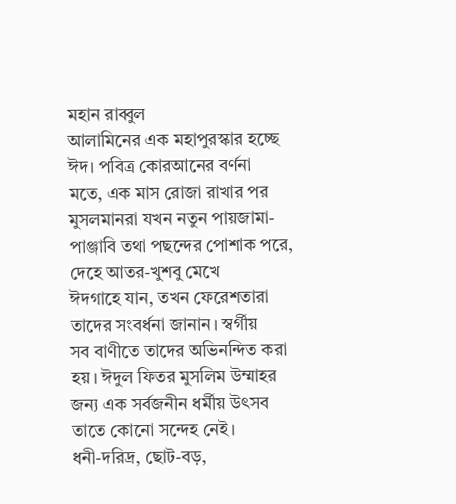মহান রাব্বুল
আলামিনের এক মহাপুরস্কার হচ্ছে ঈদ। পবিত্র কোরআনের বর্ণনা
মতে, এক মাস রোজা রাখার পর মুসলমানরা যখন নতুন পায়জামা-
পাঞ্জাবি তথা পছন্দের পোশাক পরে, দেহে আতর-খুশবু মেখে
ঈদগাহে যান, তখন ফেরেশতারা তাদের সংবর্ধনা জানান। স্বর্গীয়
সব বাণীতে তাদের অভিনন্দিত করা হয়। ঈদুল ফিতর মুসলিম উম্মাহর
জন্য এক সর্বজনীন ধর্মীয় উৎসব তাতে কোনো সন্দেহ নেই।
ধনী-দরিদ্র, ছোট-বড়,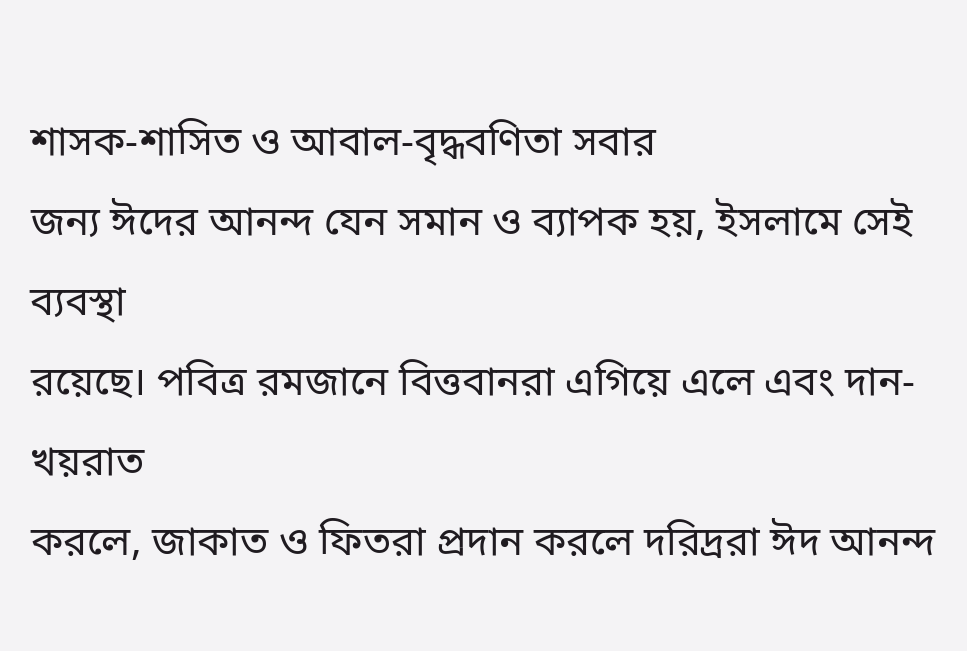শাসক-শাসিত ও আবাল-বৃদ্ধবণিতা সবার
জন্য ঈদের আনন্দ যেন সমান ও ব্যাপক হয়, ইসলামে সেই ব্যবস্থা
রয়েছে। পবিত্র রমজানে বিত্তবানরা এগিয়ে এলে এবং দান-খয়রাত
করলে, জাকাত ও ফিতরা প্রদান করলে দরিদ্ররা ঈদ আনন্দ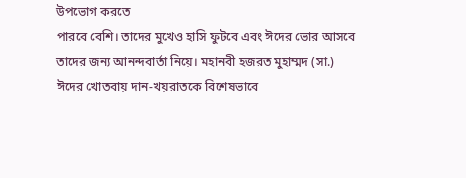উপভোগ করতে
পারবে বেশি। তাদের মুখেও হাসি ফুটবে এবং ঈদের ভোর আসবে
তাদের জন্য আনন্দবার্তা নিয়ে। মহানবী হজরত মুহাম্মদ (সা.)
ঈদের খোতবায় দান-খয়রাতকে বিশেষভাবে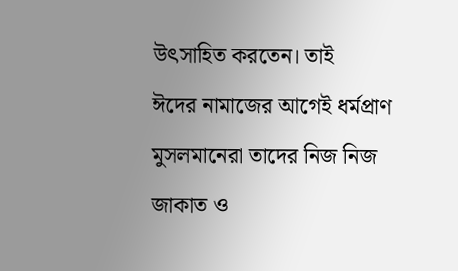উৎসাহিত করতেন। তাই
ঈদের নামাজের আগেই ধর্মপ্রাণ মুসলমানেরা তাদের নিজ নিজ
জাকাত ও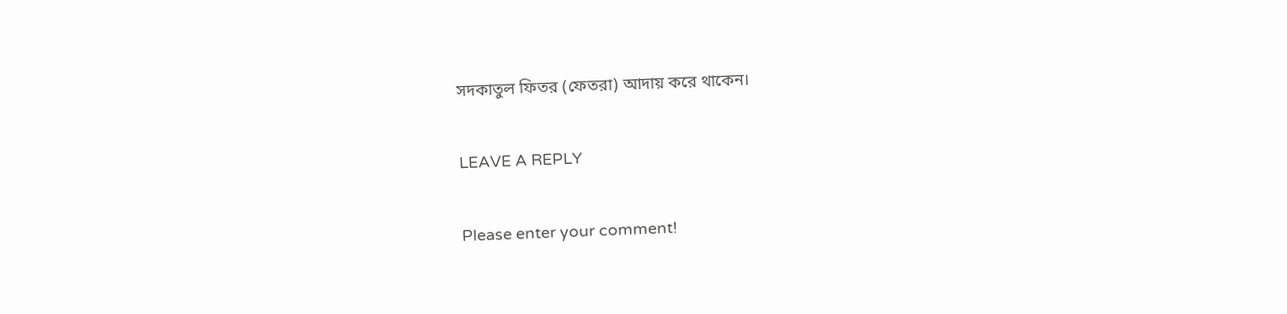সদকাতুল ফিতর (ফেতরা) আদায় করে থাকেন।

LEAVE A REPLY

Please enter your comment!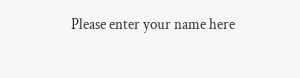Please enter your name here